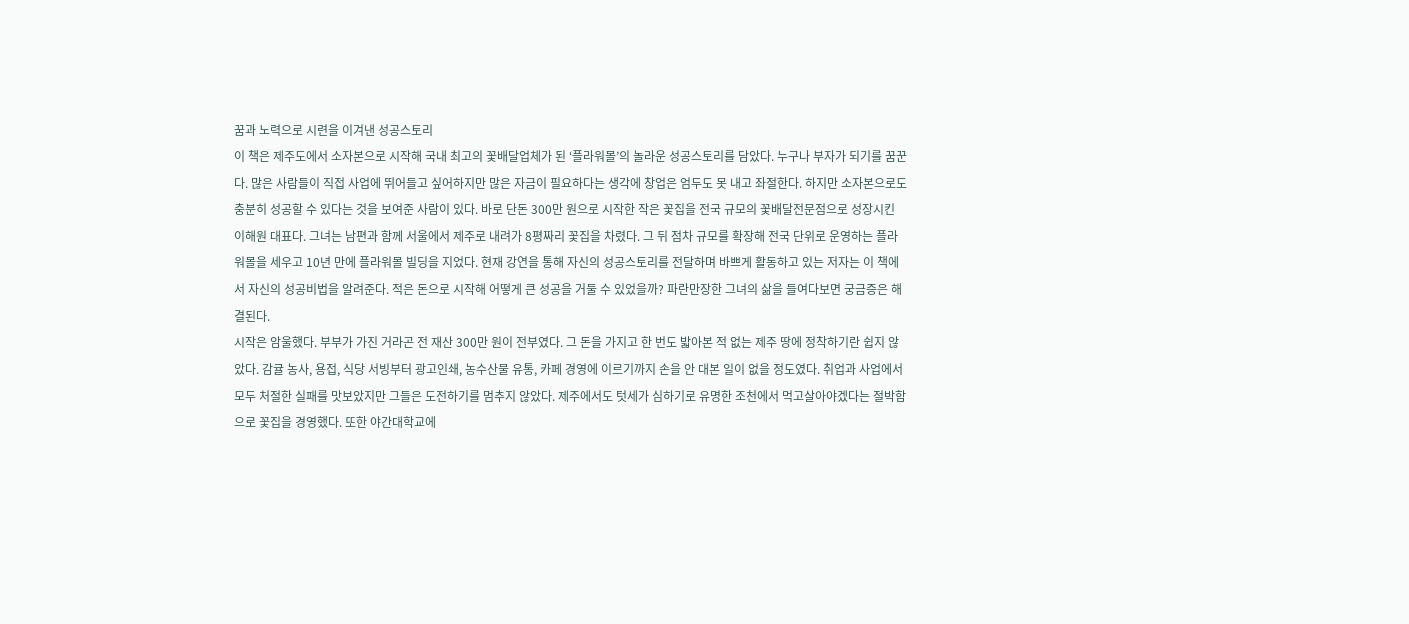꿈과 노력으로 시련을 이겨낸 성공스토리
이 책은 제주도에서 소자본으로 시작해 국내 최고의 꽃배달업체가 된 ‘플라워몰’의 놀라운 성공스토리를 담았다. 누구나 부자가 되기를 꿈꾼다. 많은 사람들이 직접 사업에 뛰어들고 싶어하지만 많은 자금이 필요하다는 생각에 창업은 엄두도 못 내고 좌절한다. 하지만 소자본으로도 충분히 성공할 수 있다는 것을 보여준 사람이 있다. 바로 단돈 300만 원으로 시작한 작은 꽃집을 전국 규모의 꽃배달전문점으로 성장시킨 이해원 대표다. 그녀는 남편과 함께 서울에서 제주로 내려가 8평짜리 꽃집을 차렸다. 그 뒤 점차 규모를 확장해 전국 단위로 운영하는 플라워몰을 세우고 10년 만에 플라워몰 빌딩을 지었다. 현재 강연을 통해 자신의 성공스토리를 전달하며 바쁘게 활동하고 있는 저자는 이 책에서 자신의 성공비법을 알려준다. 적은 돈으로 시작해 어떻게 큰 성공을 거둘 수 있었을까? 파란만장한 그녀의 삶을 들여다보면 궁금증은 해결된다.
시작은 암울했다. 부부가 가진 거라곤 전 재산 300만 원이 전부였다. 그 돈을 가지고 한 번도 밟아본 적 없는 제주 땅에 정착하기란 쉽지 않았다. 감귤 농사, 용접, 식당 서빙부터 광고인쇄, 농수산물 유통, 카페 경영에 이르기까지 손을 안 대본 일이 없을 정도였다. 취업과 사업에서 모두 처절한 실패를 맛보았지만 그들은 도전하기를 멈추지 않았다. 제주에서도 텃세가 심하기로 유명한 조천에서 먹고살아야겠다는 절박함으로 꽃집을 경영했다. 또한 야간대학교에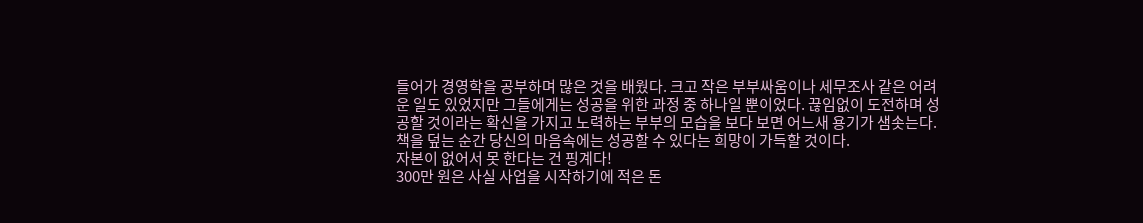들어가 경영학을 공부하며 많은 것을 배웠다. 크고 작은 부부싸움이나 세무조사 같은 어려운 일도 있었지만 그들에게는 성공을 위한 과정 중 하나일 뿐이었다. 끊임없이 도전하며 성공할 것이라는 확신을 가지고 노력하는 부부의 모습을 보다 보면 어느새 용기가 샘솟는다. 책을 덮는 순간 당신의 마음속에는 성공할 수 있다는 희망이 가득할 것이다.
자본이 없어서 못 한다는 건 핑계다!
300만 원은 사실 사업을 시작하기에 적은 돈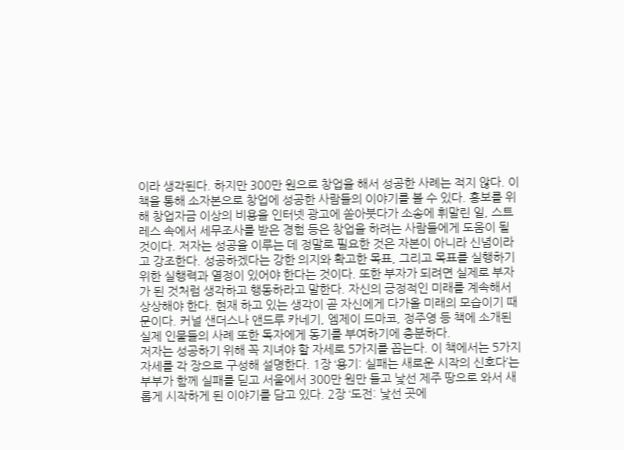이라 생각된다. 하지만 300만 원으로 창업을 해서 성공한 사례는 적지 않다. 이 책을 통해 소자본으로 창업에 성공한 사람들의 이야기를 볼 수 있다. 홍보를 위해 창업자금 이상의 비용을 인터넷 광고에 쏟아붓다가 소송에 휘말린 일, 스트레스 속에서 세무조사를 받은 경험 등은 창업을 하려는 사람들에게 도움이 될 것이다. 저자는 성공을 이루는 데 정말로 필요한 것은 자본이 아니라 신념이라고 강조한다. 성공하겠다는 강한 의지와 확고한 목표, 그리고 목표를 실행하기 위한 실행력과 열정이 있어야 한다는 것이다. 또한 부자가 되려면 실제로 부자가 된 것처럼 생각하고 행동하라고 말한다. 자신의 긍정적인 미래를 계속해서 상상해야 한다. 현재 하고 있는 생각이 곧 자신에게 다가올 미래의 모습이기 때문이다. 커널 샌더스나 앤드루 카네기, 엠제이 드마코, 정주영 등 책에 소개된 실제 인물들의 사례 또한 독자에게 동기를 부여하기에 충분하다.
저자는 성공하기 위해 꼭 지녀야 할 자세로 5가지를 꼽는다. 이 책에서는 5가지 자세를 각 장으로 구성해 설명한다. 1장 ‘용기: 실패는 새로운 시작의 신호다’는 부부가 함께 실패를 딛고 서울에서 300만 원만 들고 낯선 제주 땅으로 와서 새롭게 시작하게 된 이야기를 담고 있다. 2장 ‘도전: 낯선 곳에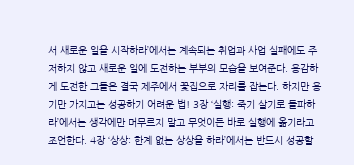서 새로운 일을 시작하라’에서는 계속되는 취업과 사업 실패에도 주저하지 않고 새로운 일에 도전하는 부부의 모습을 보여준다. 용감하게 도전한 그들은 결국 제주에서 꽃집으로 자리를 잡는다. 하지만 용기만 가지고는 성공하기 어려운 법! 3장 ‘실행: 죽기 살기로 돌파하라’에서는 생각에만 머무르지 말고 무엇이든 바로 실행에 옮기라고 조언한다. 4장 ‘상상: 한계 없는 상상을 하라’에서는 반드시 성공할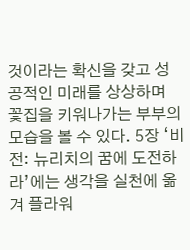것이라는 확신을 갖고 성공적인 미래를 상상하며 꽃집을 키워나가는 부부의 모습을 볼 수 있다. 5장 ‘비전: 뉴리치의 꿈에 도전하라’에는 생각을 실천에 옮겨 플라워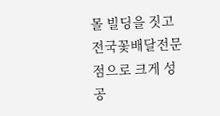몰 빌딩을 짓고 전국꽃배달전문점으로 크게 성공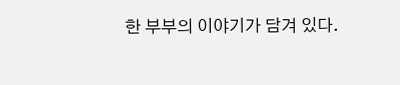한 부부의 이야기가 담겨 있다.